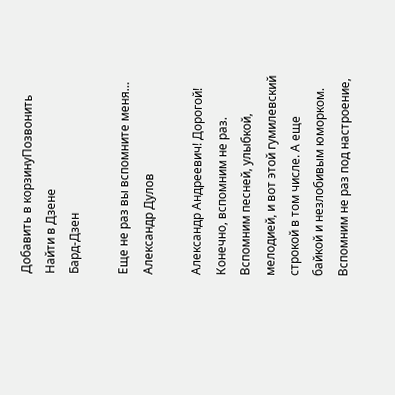Добавить в корзинуПозвонить
Найти в Дзене
Бард-Дзен

Еще не раз вы вспомните меня… Александр Дулов

Александр Андреевич! Дорогой! Конечно, вспомним не раз. Вспомним песней, улыбкой, мелодией, и вот этой гумилевский строкой в том числе. А еще байкой и незлобивым юморком. Вспомним не раз под настроение,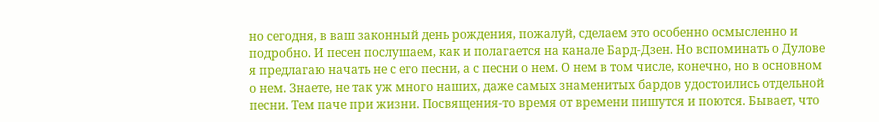но сегодня, в ваш законный день рождения, пожалуй, сделаем это особенно осмысленно и подробно. И песен послушаем, как и полагается на канале Бард-Дзен. Но вспоминать о Дулове я предлагаю начать не с его песни, а с песни о нем. О нем в том числе, конечно, но в основном о нем. Знаете, не так уж много наших, даже самых знаменитых бардов удостоились отдельной песни. Тем паче при жизни. Посвящения-то время от времени пишутся и поются. Бывает, что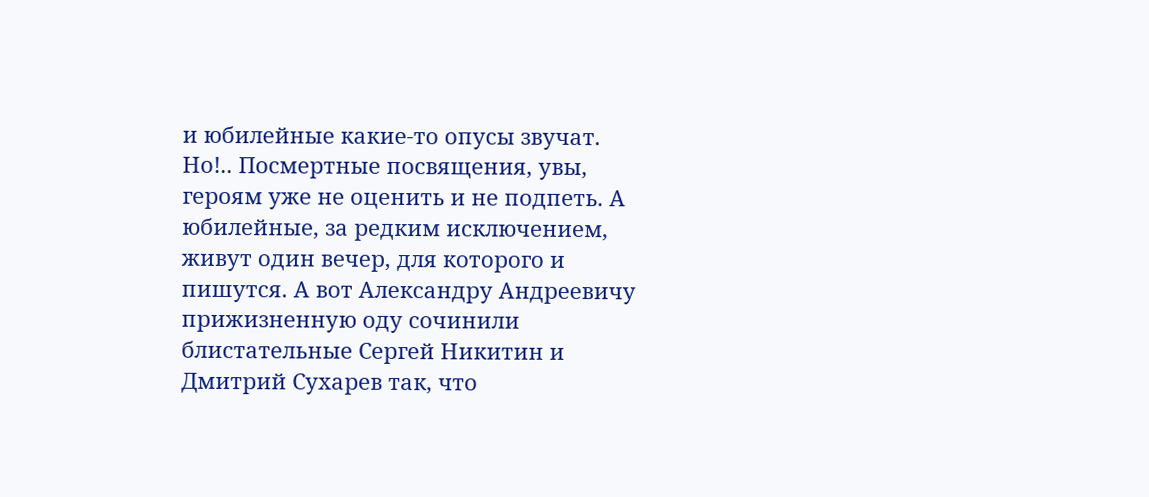и юбилейные какие-то опусы звучат. Но!.. Посмертные посвящения, увы, героям уже не оценить и не подпеть. А юбилейные, за редким исключением, живут один вечер, для которого и пишутся. А вот Александру Андреевичу прижизненную оду сочинили блистательные Сергей Никитин и Дмитрий Сухарев так, что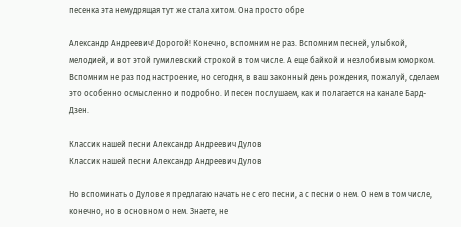песенка эта немудрящая тут же стала хитом. Она просто обре

Александр Андреевич! Дорогой! Конечно, вспомним не раз. Вспомним песней, улыбкой, мелодией, и вот этой гумилевский строкой в том числе. А еще байкой и незлобивым юморком. Вспомним не раз под настроение, но сегодня, в ваш законный день рождения, пожалуй, сделаем это особенно осмысленно и подробно. И песен послушаем, как и полагается на канале Бард-Дзен.

Классик нашей песни Александр Андреевич Дулов
Классик нашей песни Александр Андреевич Дулов

Но вспоминать о Дулове я предлагаю начать не с его песни, а с песни о нем. О нем в том числе, конечно, но в основном о нем. Знаете, не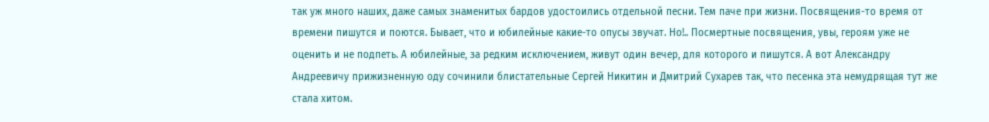так уж много наших, даже самых знаменитых бардов удостоились отдельной песни. Тем паче при жизни. Посвящения-то время от времени пишутся и поются. Бывает, что и юбилейные какие-то опусы звучат. Но!.. Посмертные посвящения, увы, героям уже не оценить и не подпеть. А юбилейные, за редким исключением, живут один вечер, для которого и пишутся. А вот Александру Андреевичу прижизненную оду сочинили блистательные Сергей Никитин и Дмитрий Сухарев так, что песенка эта немудрящая тут же стала хитом.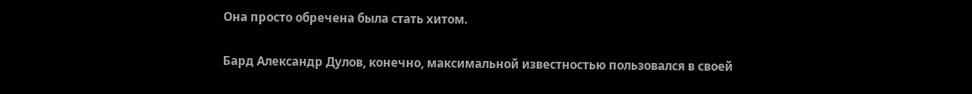Она просто обречена была стать хитом.

Бард Александр Дулов, конечно, максимальной известностью пользовался в своей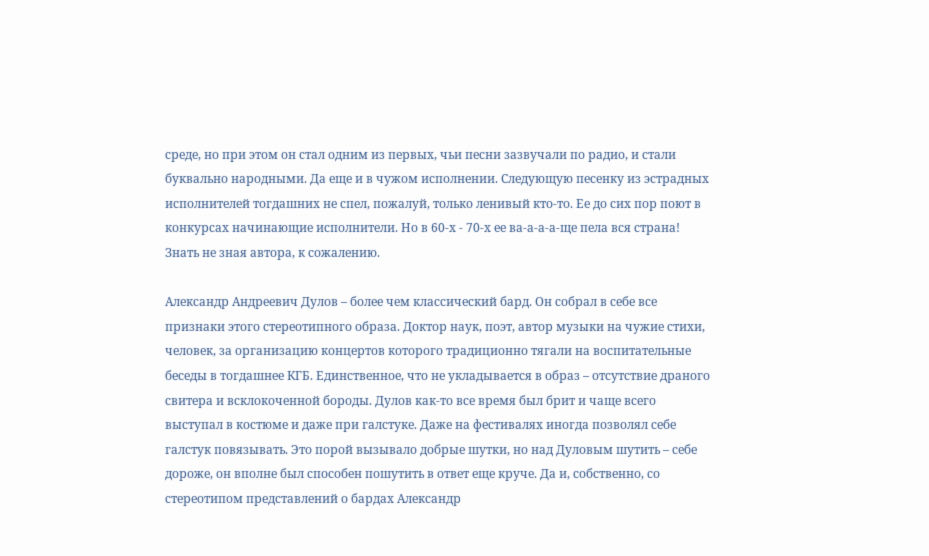среде, но при этом он стал одним из первых, чьи песни зазвучали по радио, и стали буквально народными. Да еще и в чужом исполнении. Следующую песенку из эстрадных исполнителей тогдашних не спел, пожалуй, только ленивый кто-то. Ее до сих пор поют в конкурсах начинающие исполнители. Но в 60-х - 70-х ее ва-а-а-а-ще пела вся страна! Знать не зная автора, к сожалению.

Александр Андреевич Дулов – более чем классический бард. Он собрал в себе все признаки этого стереотипного образа. Доктор наук, поэт, автор музыки на чужие стихи, человек, за организацию концертов которого традиционно тягали на воспитательные беседы в тогдашнее КГБ. Единственное, что не укладывается в образ – отсутствие драного свитера и всклокоченной бороды. Дулов как-то все время был брит и чаще всего выступал в костюме и даже при галстуке. Даже на фестивалях иногда позволял себе галстук повязывать. Это порой вызывало добрые шутки, но над Дуловым шутить – себе дороже, он вполне был способен пошутить в ответ еще круче. Да и, собственно, со стереотипом представлений о бардах Александр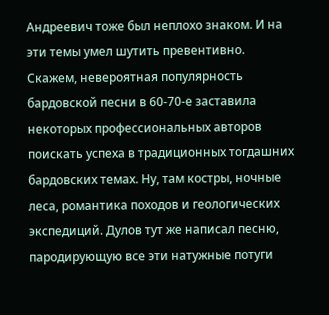Андреевич тоже был неплохо знаком. И на эти темы умел шутить превентивно. Скажем, невероятная популярность бардовской песни в 60-70-е заставила некоторых профессиональных авторов поискать успеха в традиционных тогдашних бардовских темах. Ну, там костры, ночные леса, романтика походов и геологических экспедиций. Дулов тут же написал песню, пародирующую все эти натужные потуги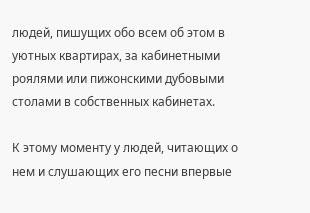людей, пишущих обо всем об этом в уютных квартирах, за кабинетными роялями или пижонскими дубовыми столами в собственных кабинетах.

К этому моменту у людей, читающих о нем и слушающих его песни впервые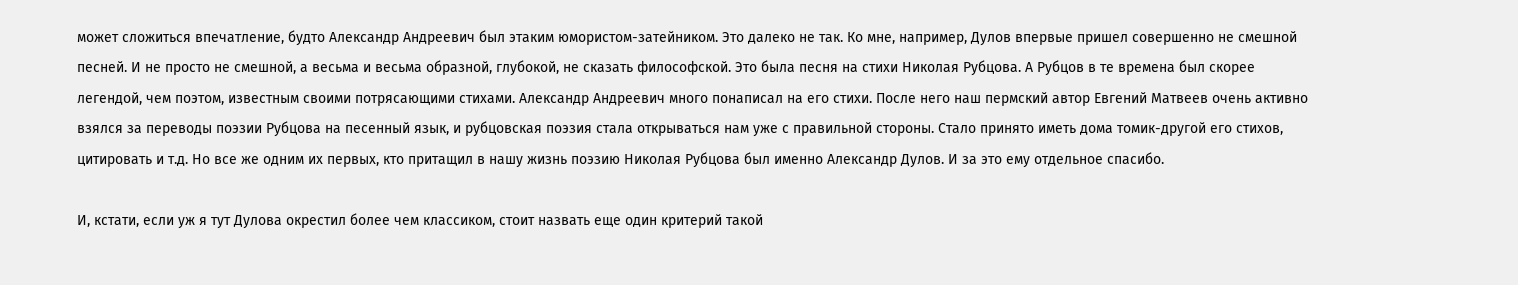может сложиться впечатление, будто Александр Андреевич был этаким юмористом-затейником. Это далеко не так. Ко мне, например, Дулов впервые пришел совершенно не смешной песней. И не просто не смешной, а весьма и весьма образной, глубокой, не сказать философской. Это была песня на стихи Николая Рубцова. А Рубцов в те времена был скорее легендой, чем поэтом, известным своими потрясающими стихами. Александр Андреевич много понаписал на его стихи. После него наш пермский автор Евгений Матвеев очень активно взялся за переводы поэзии Рубцова на песенный язык, и рубцовская поэзия стала открываться нам уже с правильной стороны. Стало принято иметь дома томик-другой его стихов, цитировать и т.д. Но все же одним их первых, кто притащил в нашу жизнь поэзию Николая Рубцова был именно Александр Дулов. И за это ему отдельное спасибо.

И, кстати, если уж я тут Дулова окрестил более чем классиком, стоит назвать еще один критерий такой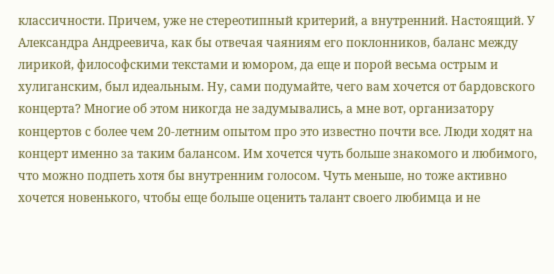классичности. Причем, уже не стереотипный критерий, а внутренний. Настоящий. У Александра Андреевича, как бы отвечая чаяниям его поклонников, баланс между лирикой, философскими текстами и юмором, да еще и порой весьма острым и хулиганским, был идеальным. Ну, сами подумайте, чего вам хочется от бардовского концерта? Многие об этом никогда не задумывались, а мне вот, организатору концертов с более чем 20-летним опытом про это известно почти все. Люди ходят на концерт именно за таким балансом. Им хочется чуть больше знакомого и любимого, что можно подпеть хотя бы внутренним голосом. Чуть меньше, но тоже активно хочется новенького, чтобы еще больше оценить талант своего любимца и не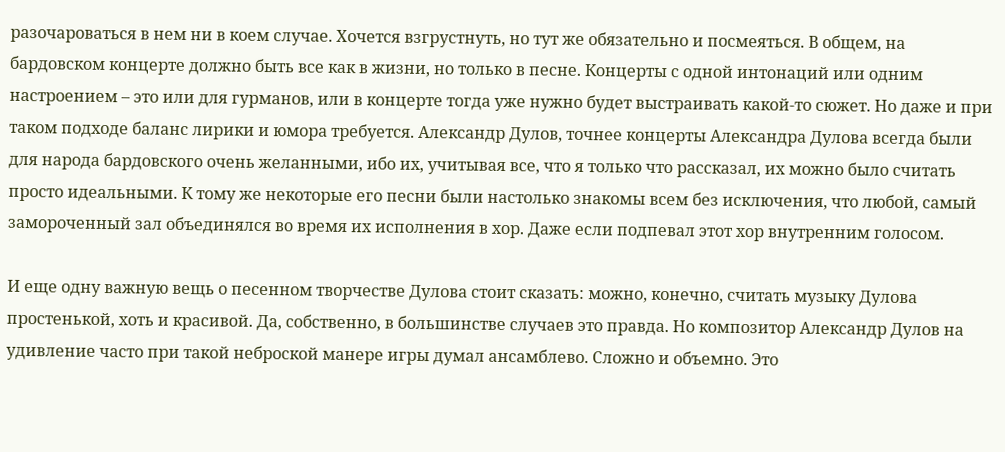разочароваться в нем ни в коем случае. Хочется взгрустнуть, но тут же обязательно и посмеяться. В общем, на бардовском концерте должно быть все как в жизни, но только в песне. Концерты с одной интонаций или одним настроением – это или для гурманов, или в концерте тогда уже нужно будет выстраивать какой-то сюжет. Но даже и при таком подходе баланс лирики и юмора требуется. Александр Дулов, точнее концерты Александра Дулова всегда были для народа бардовского очень желанными, ибо их, учитывая все, что я только что рассказал, их можно было считать просто идеальными. К тому же некоторые его песни были настолько знакомы всем без исключения, что любой, самый замороченный зал объединялся во время их исполнения в хор. Даже если подпевал этот хор внутренним голосом.

И еще одну важную вещь о песенном творчестве Дулова стоит сказать: можно, конечно, считать музыку Дулова простенькой, хоть и красивой. Да, собственно, в большинстве случаев это правда. Но композитор Александр Дулов на удивление часто при такой неброской манере игры думал ансамблево. Сложно и объемно. Это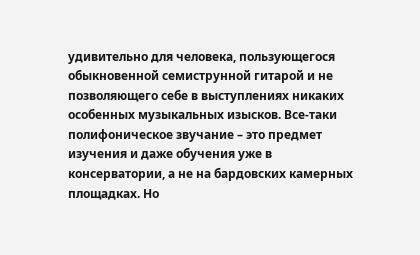удивительно для человека, пользующегося обыкновенной семиструнной гитарой и не позволяющего себе в выступлениях никаких особенных музыкальных изысков. Все-таки полифоническое звучание – это предмет изучения и даже обучения уже в консерватории, а не на бардовских камерных площадках. Но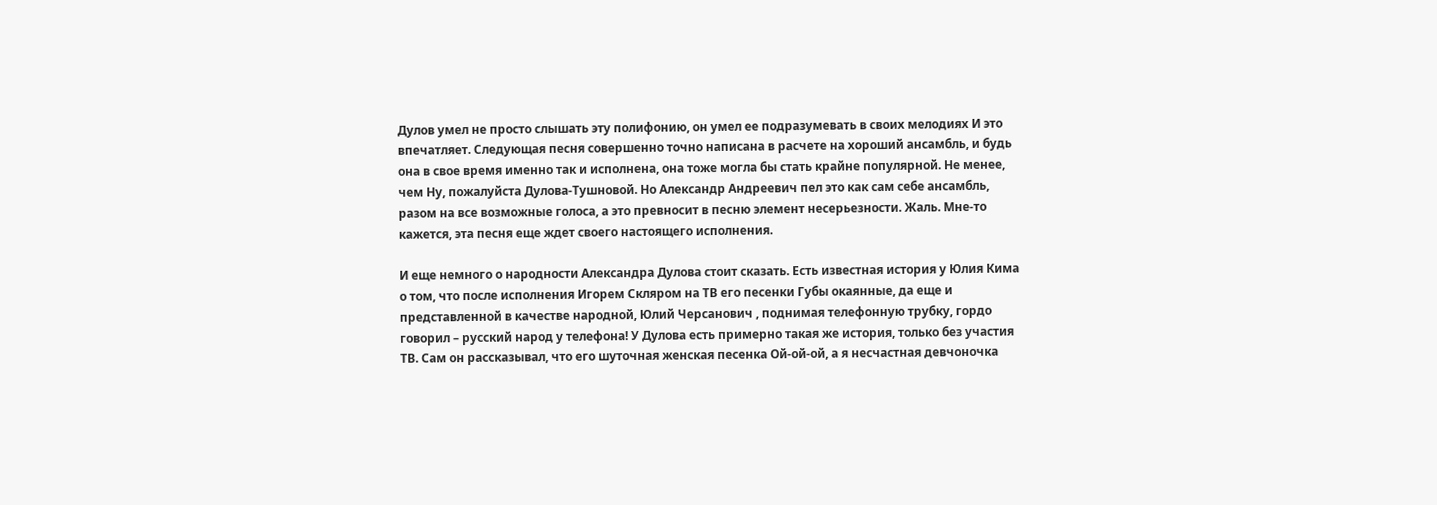Дулов умел не просто слышать эту полифонию, он умел ее подразумевать в своих мелодиях И это впечатляет. Следующая песня совершенно точно написана в расчете на хороший ансамбль, и будь она в свое время именно так и исполнена, она тоже могла бы стать крайне популярной. Не менее, чем Ну, пожалуйста Дулова-Тушновой. Но Александр Андреевич пел это как сам себе ансамбль, разом на все возможные голоса, а это превносит в песню элемент несерьезности. Жаль. Мне-то кажется, эта песня еще ждет своего настоящего исполнения.

И еще немного о народности Александра Дулова стоит сказать. Есть известная история у Юлия Кима о том, что после исполнения Игорем Скляром на ТВ его песенки Губы окаянные, да еще и представленной в качестве народной, Юлий Черсанович , поднимая телефонную трубку, гордо говорил – русский народ у телефона! У Дулова есть примерно такая же история, только без участия ТВ. Сам он рассказывал, что его шуточная женская песенка Ой-ой-ой, а я несчастная девчоночка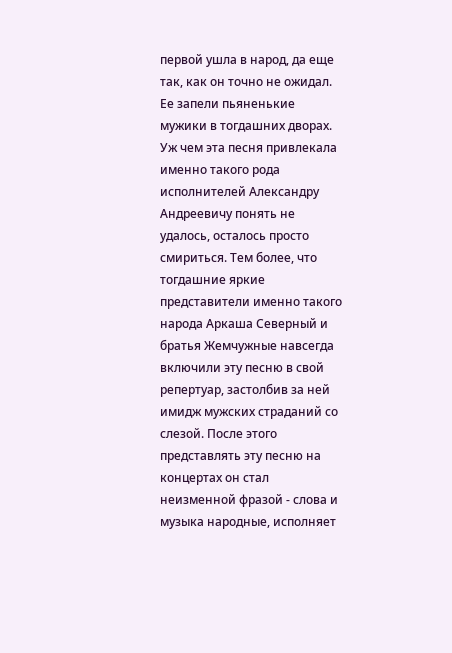первой ушла в народ, да еще так, как он точно не ожидал. Ее запели пьяненькие мужики в тогдашних дворах. Уж чем эта песня привлекала именно такого рода исполнителей Александру Андреевичу понять не удалось, осталось просто смириться. Тем более, что тогдашние яркие представители именно такого народа Аркаша Северный и братья Жемчужные навсегда включили эту песню в свой репертуар, застолбив за ней имидж мужских страданий со слезой. После этого представлять эту песню на концертах он стал неизменной фразой - слова и музыка народные, исполняет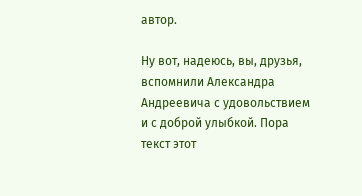автор.

Ну вот, надеюсь, вы, друзья, вспомнили Александра Андреевича с удовольствием и с доброй улыбкой. Пора текст этот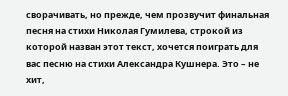сворачивать, но прежде, чем прозвучит финальная песня на стихи Николая Гумилева, строкой из которой назван этот текст, хочется поиграть для вас песню на стихи Александра Кушнера. Это – не хит,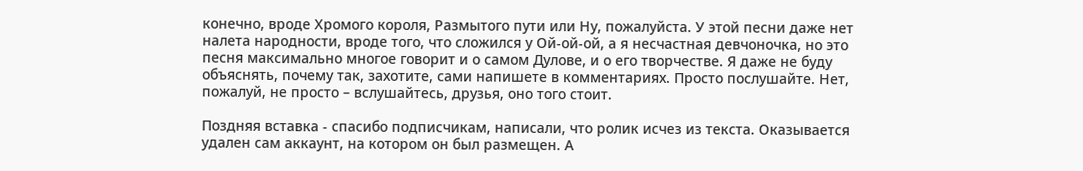конечно, вроде Хромого короля, Размытого пути или Ну, пожалуйста. У этой песни даже нет налета народности, вроде того, что сложился у Ой-ой-ой, а я несчастная девчоночка, но это песня максимально многое говорит и о самом Дулове, и о его творчестве. Я даже не буду объяснять, почему так, захотите, сами напишете в комментариях. Просто послушайте. Нет, пожалуй, не просто – вслушайтесь, друзья, оно того стоит.

Поздняя вставка - спасибо подписчикам, написали, что ролик исчез из текста. Оказывается удален сам аккаунт, на котором он был размещен. А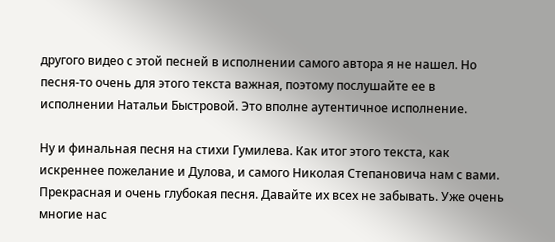другого видео с этой песней в исполнении самого автора я не нашел. Но песня-то очень для этого текста важная, поэтому послушайте ее в исполнении Натальи Быстровой. Это вполне аутентичное исполнение.

Ну и финальная песня на стихи Гумилева. Как итог этого текста, как искреннее пожелание и Дулова, и самого Николая Степановича нам с вами. Прекрасная и очень глубокая песня. Давайте их всех не забывать. Уже очень многие нас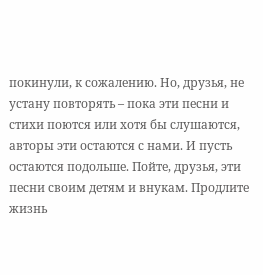покинули, к сожалению. Но, друзья, не устану повторять – пока эти песни и стихи поются или хотя бы слушаются, авторы эти остаются с нами. И пусть остаются подольше. Пойте, друзья, эти песни своим детям и внукам. Продлите жизнь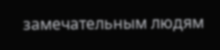замечательным людям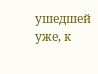ушедшей уже, к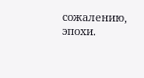сожалению, эпохи.